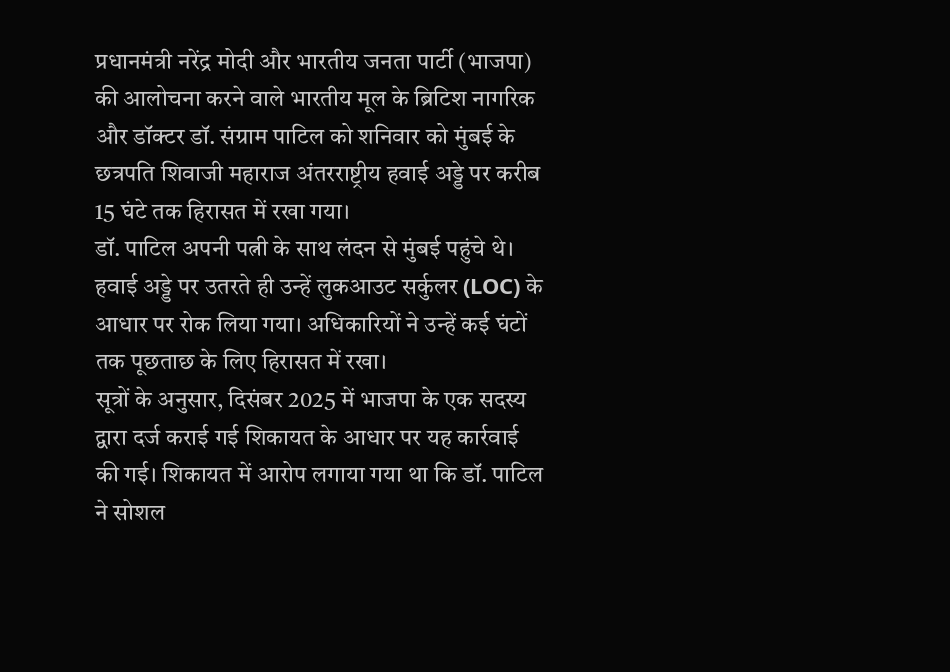प्रधानमंत्री नरेंद्र मोदी और भारतीय जनता पार्टी (भाजपा) की आलोचना करने वाले भारतीय मूल के ब्रिटिश नागरिक और डॉक्टर डॉ. संग्राम पाटिल को शनिवार को मुंबई के छत्रपति शिवाजी महाराज अंतरराष्ट्रीय हवाई अड्डे पर करीब 15 घंटे तक हिरासत में रखा गया।
डॉ. पाटिल अपनी पत्नी के साथ लंदन से मुंबई पहुंचे थे। हवाई अड्डे पर उतरते ही उन्हें लुकआउट सर्कुलर (LOC) के आधार पर रोक लिया गया। अधिकारियों ने उन्हें कई घंटों तक पूछताछ के लिए हिरासत में रखा।
सूत्रों के अनुसार, दिसंबर 2025 में भाजपा के एक सदस्य द्वारा दर्ज कराई गई शिकायत के आधार पर यह कार्रवाई की गई। शिकायत में आरोप लगाया गया था कि डॉ. पाटिल ने सोशल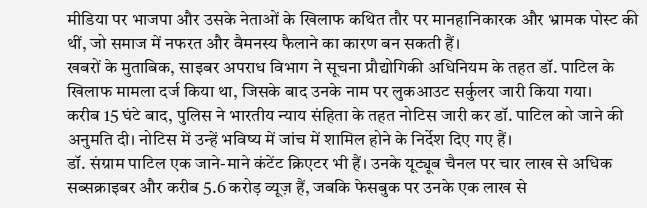मीडिया पर भाजपा और उसके नेताओं के खिलाफ कथित तौर पर मानहानिकारक और भ्रामक पोस्ट की थीं, जो समाज में नफरत और वैमनस्य फैलाने का कारण बन सकती हैं।
खबरों के मुताबिक, साइबर अपराध विभाग ने सूचना प्रौद्योगिकी अधिनियम के तहत डॉ. पाटिल के खिलाफ मामला दर्ज किया था, जिसके बाद उनके नाम पर लुकआउट सर्कुलर जारी किया गया।
करीब 15 घंटे बाद, पुलिस ने भारतीय न्याय संहिता के तहत नोटिस जारी कर डॉ. पाटिल को जाने की अनुमति दी। नोटिस में उन्हें भविष्य में जांच में शामिल होने के निर्देश दिए गए हैं।
डॉ. संग्राम पाटिल एक जाने-माने कंटेंट क्रिएटर भी हैं। उनके यूट्यूब चैनल पर चार लाख से अधिक सब्सक्राइबर और करीब 5.6 करोड़ व्यूज़ हैं, जबकि फेसबुक पर उनके एक लाख से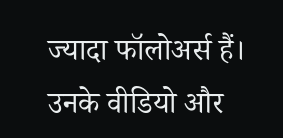ज्यादा फॉलोअर्स हैं। उनके वीडियो और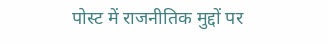पोस्ट में राजनीतिक मुद्दों पर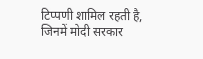टिप्पणी शामिल रहती है, जिनमें मोदी सरकार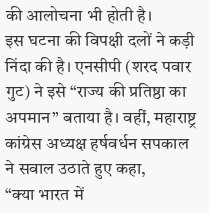की आलोचना भी होती है।
इस घटना की विपक्षी दलों ने कड़ी निंदा की है। एनसीपी (शरद पवार गुट) ने इसे “राज्य की प्रतिष्ठा का अपमान” बताया है। वहीं, महाराष्ट्र कांग्रेस अध्यक्ष हर्षवर्धन सपकाल ने सवाल उठाते हुए कहा,
“क्या भारत में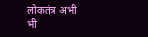लोकतंत्र अभी भी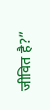जीवित है?”